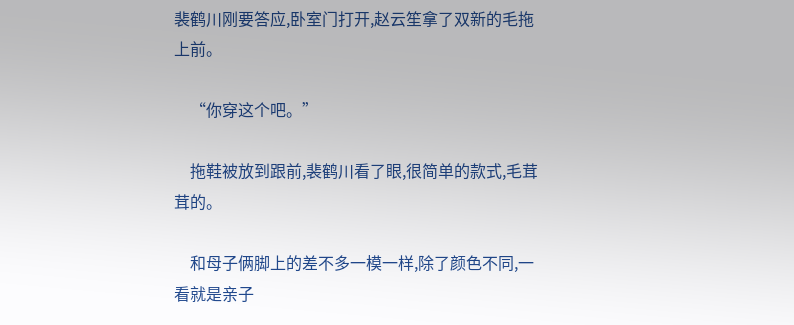裴鹤川刚要答应,卧室门打开,赵云笙拿了双新的毛拖上前。

    “你穿这个吧。”

    拖鞋被放到跟前,裴鹤川看了眼,很简单的款式,毛茸茸的。

    和母子俩脚上的差不多一模一样,除了颜色不同,一看就是亲子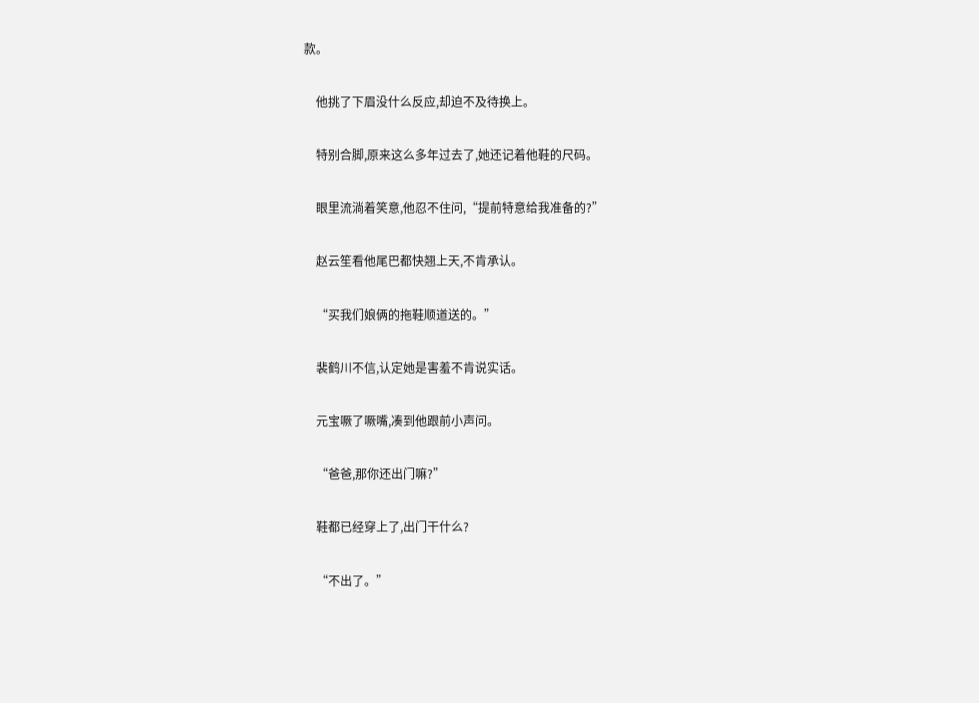款。

    他挑了下眉没什么反应,却迫不及待换上。

    特别合脚,原来这么多年过去了,她还记着他鞋的尺码。

    眼里流淌着笑意,他忍不住问,“提前特意给我准备的?”

    赵云笙看他尾巴都快翘上天,不肯承认。

    “买我们娘俩的拖鞋顺道送的。”

    裴鹤川不信,认定她是害羞不肯说实话。

    元宝噘了噘嘴,凑到他跟前小声问。

    “爸爸,那你还出门嘛?”

    鞋都已经穿上了,出门干什么?

    “不出了。”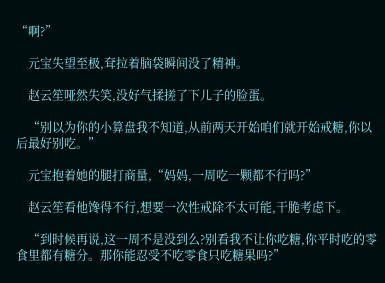“啊?”

    元宝失望至极,耷拉着脑袋瞬间没了精神。

    赵云笙哑然失笑,没好气揉搓了下儿子的脸蛋。

    “别以为你的小算盘我不知道,从前两天开始咱们就开始戒糖,你以后最好别吃。”

    元宝抱着她的腿打商量,“妈妈,一周吃一颗都不行吗?”

    赵云笙看他馋得不行,想要一次性戒除不太可能,干脆考虑下。

    “到时候再说,这一周不是没到么?别看我不让你吃糖,你平时吃的零食里都有糖分。那你能忍受不吃零食只吃糖果吗?”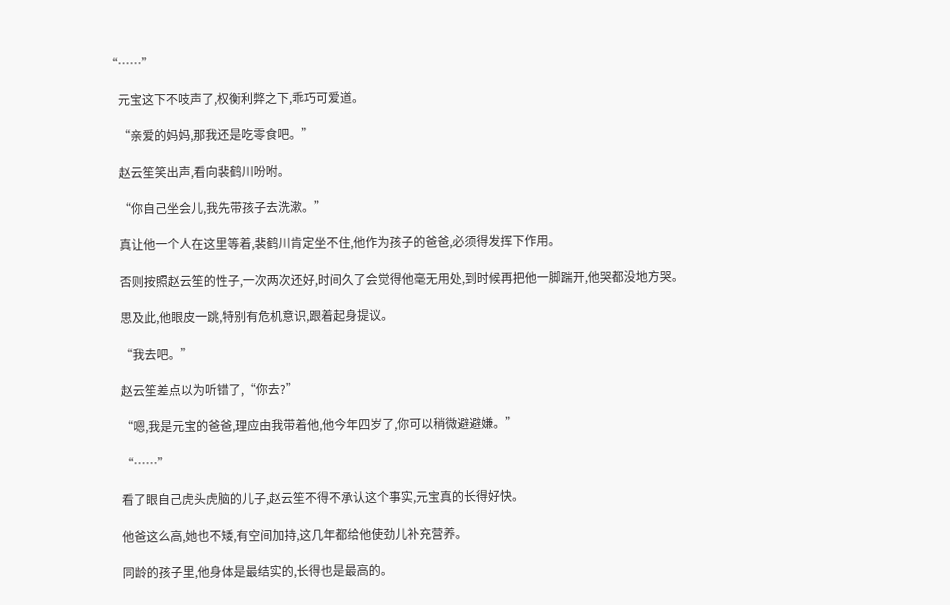“……”

    元宝这下不吱声了,权衡利弊之下,乖巧可爱道。

    “亲爱的妈妈,那我还是吃零食吧。”

    赵云笙笑出声,看向裴鹤川吩咐。

    “你自己坐会儿,我先带孩子去洗漱。”

    真让他一个人在这里等着,裴鹤川肯定坐不住,他作为孩子的爸爸,必须得发挥下作用。

    否则按照赵云笙的性子,一次两次还好,时间久了会觉得他毫无用处,到时候再把他一脚踹开,他哭都没地方哭。

    思及此,他眼皮一跳,特别有危机意识,跟着起身提议。

    “我去吧。”

    赵云笙差点以为听错了,“你去?”

    “嗯,我是元宝的爸爸,理应由我带着他,他今年四岁了,你可以稍微避避嫌。”

    “……”

    看了眼自己虎头虎脑的儿子,赵云笙不得不承认这个事实,元宝真的长得好快。

    他爸这么高,她也不矮,有空间加持,这几年都给他使劲儿补充营养。

    同龄的孩子里,他身体是最结实的,长得也是最高的。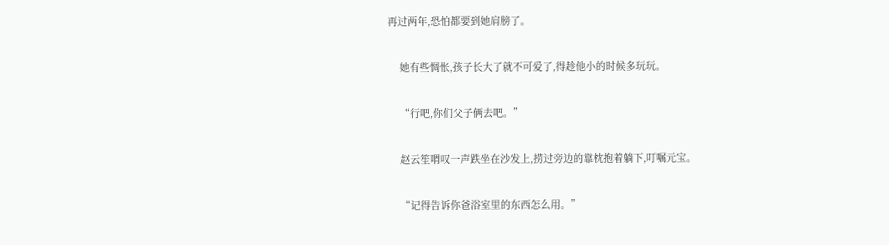再过两年,恐怕都要到她肩膀了。

    她有些惆怅,孩子长大了就不可爱了,得趁他小的时候多玩玩。

    “行吧,你们父子俩去吧。”

    赵云笙喟叹一声跌坐在沙发上,捞过旁边的靠枕抱着躺下,叮嘱元宝。

    “记得告诉你爸浴室里的东西怎么用。”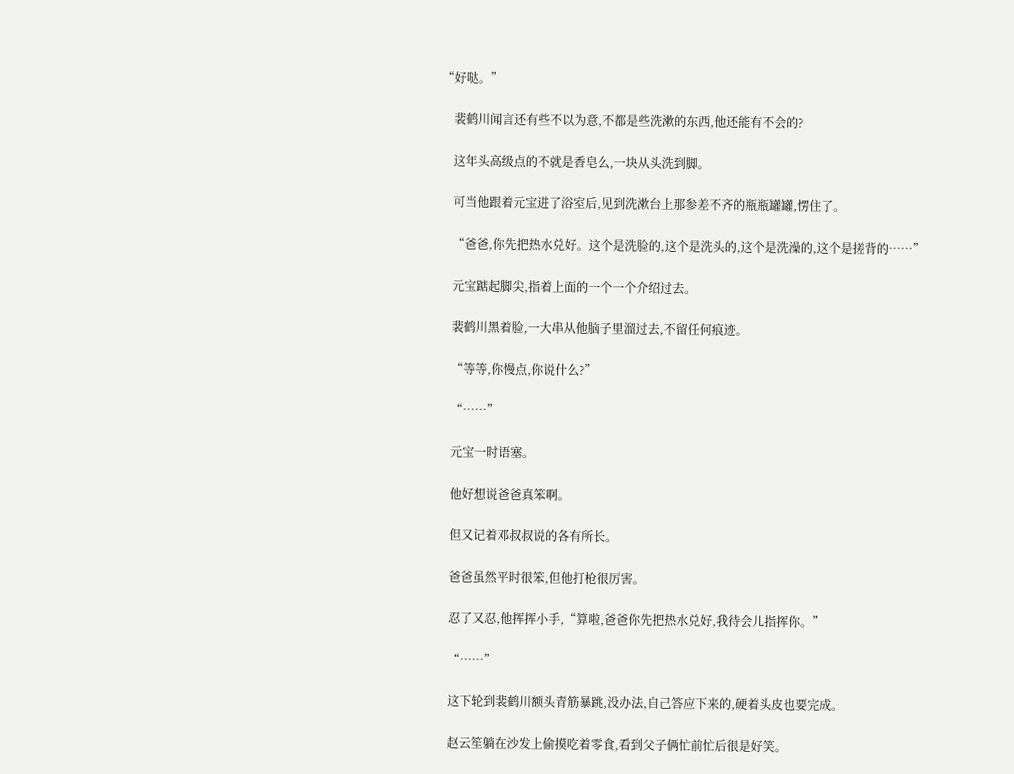“好哒。”

    裴鹤川闻言还有些不以为意,不都是些洗漱的东西,他还能有不会的?

    这年头高级点的不就是香皂么,一块从头洗到脚。

    可当他跟着元宝进了浴室后,见到洗漱台上那参差不齐的瓶瓶罐罐,愣住了。

    “爸爸,你先把热水兑好。这个是洗脸的,这个是洗头的,这个是洗澡的,这个是搓背的……”

    元宝踮起脚尖,指着上面的一个一个介绍过去。

    裴鹤川黑着脸,一大串从他脑子里溜过去,不留任何痕迹。

    “等等,你慢点,你说什么?”

    “……”

    元宝一时语塞。

    他好想说爸爸真笨啊。

    但又记着邓叔叔说的各有所长。

    爸爸虽然平时很笨,但他打枪很厉害。

    忍了又忍,他挥挥小手,“算啦,爸爸你先把热水兑好,我待会儿指挥你。”

    “……”

    这下轮到裴鹤川额头青筋暴跳,没办法,自己答应下来的,硬着头皮也要完成。

    赵云笙躺在沙发上偷摸吃着零食,看到父子俩忙前忙后很是好笑。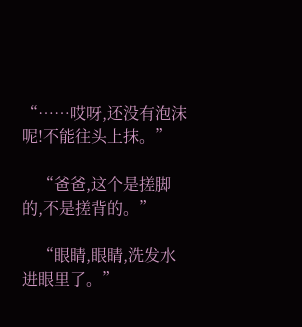“……哎呀,还没有泡沫呢!不能往头上抹。”

    “爸爸,这个是搓脚的,不是搓背的。”

    “眼睛,眼睛,洗发水进眼里了。”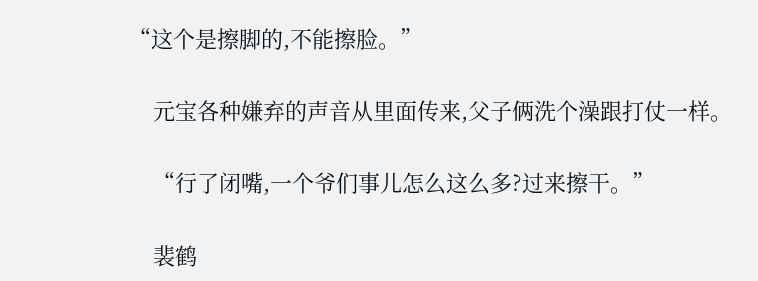“这个是擦脚的,不能擦脸。”

    元宝各种嫌弃的声音从里面传来,父子俩洗个澡跟打仗一样。

    “行了闭嘴,一个爷们事儿怎么这么多?过来擦干。”

    裴鹤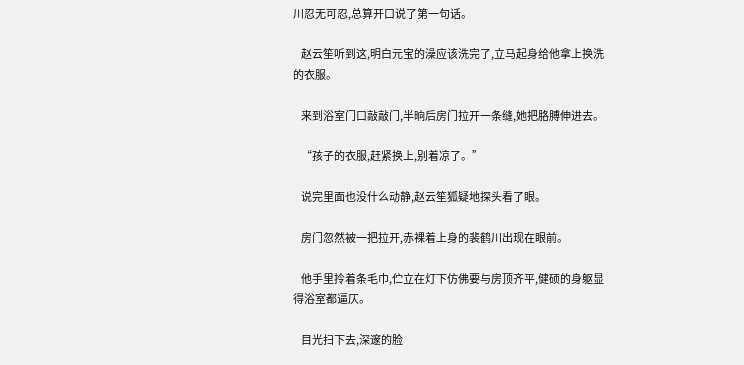川忍无可忍,总算开口说了第一句话。

    赵云笙听到这,明白元宝的澡应该洗完了,立马起身给他拿上换洗的衣服。

    来到浴室门口敲敲门,半晌后房门拉开一条缝,她把胳膊伸进去。

    “孩子的衣服,赶紧换上,别着凉了。”

    说完里面也没什么动静,赵云笙狐疑地探头看了眼。

    房门忽然被一把拉开,赤裸着上身的裴鹤川出现在眼前。

    他手里拎着条毛巾,伫立在灯下仿佛要与房顶齐平,健硕的身躯显得浴室都逼仄。

    目光扫下去,深邃的脸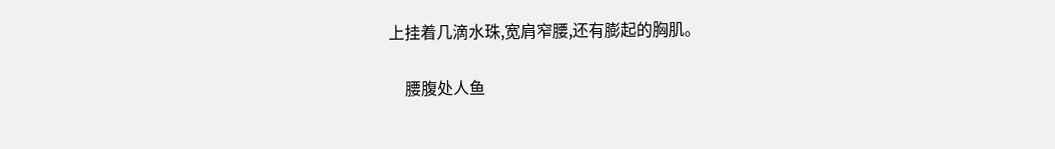上挂着几滴水珠,宽肩窄腰,还有膨起的胸肌。

    腰腹处人鱼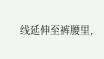线延伸至裤腰里,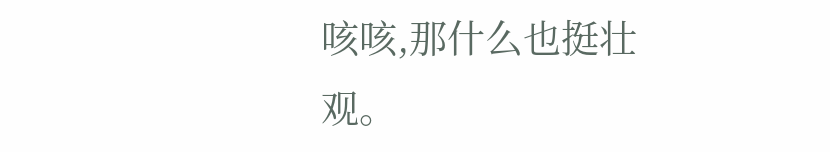咳咳,那什么也挺壮观。